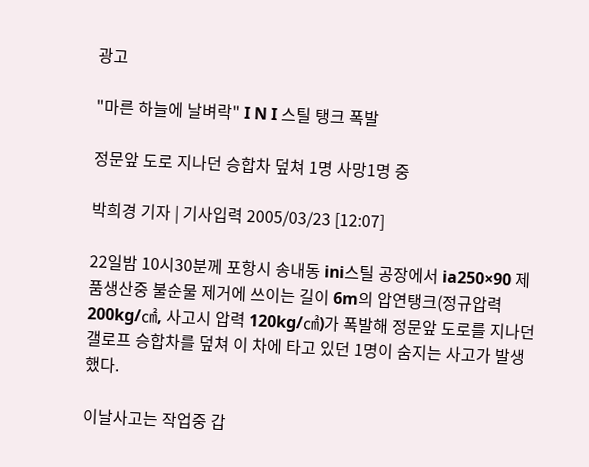광고

"마른 하늘에 날벼락" I N I 스틸 탱크 폭발

정문앞 도로 지나던 승합차 덮쳐 1명 사망1명 중

박희경 기자 | 기사입력 2005/03/23 [12:07]

22일밤 10시30분께 포항시 송내동 ini스틸 공장에서 ia250×90 제품생산중 불순물 제거에 쓰이는 길이 6m의 압연탱크(정규압력 200kg/㎠, 사고시 압력 120kg/㎠)가 폭발해 정문앞 도로를 지나던 갤로프 승합차를 덮쳐 이 차에 타고 있던 1명이 숨지는 사고가 발생했다.

이날사고는 작업중 갑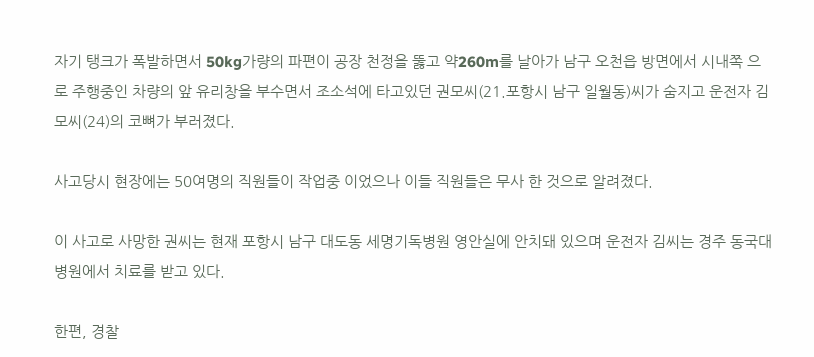자기 탱크가 폭발하면서 50kg가량의 파편이 공장 천정을 뚫고 약260m를 날아가 남구 오천읍 방면에서 시내쪽 으로 주행중인 차량의 앞 유리창을 부수면서 조소석에 타고있던 권모씨(21.포항시 남구 일월동)씨가 숨지고 운전자 김모씨(24)의 코뼈가 부러졌다.

사고당시 현장에는 50여명의 직원들이 작업중 이었으나 이들 직원들은 무사 한 것으로 알려졌다.

이 사고로 사망한 권씨는 현재 포항시 남구 대도동 세명기독병원 영안실에 안치돼 있으며 운전자 김씨는 경주 동국대병원에서 치료를 받고 있다.

한편, 경찰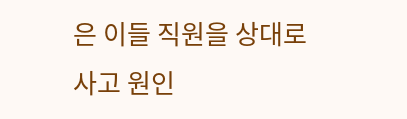은 이들 직원을 상대로 사고 원인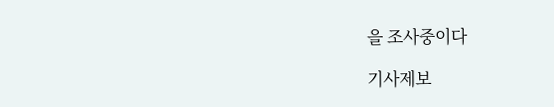을 조사중이다

기사제보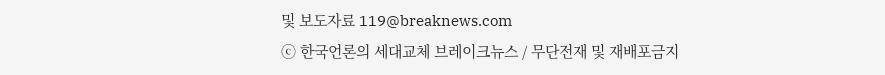및 보도자료 119@breaknews.com
ⓒ 한국언론의 세대교체 브레이크뉴스 / 무단전재 및 재배포금지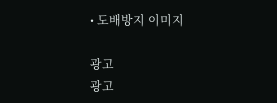• 도배방지 이미지

광고
광고